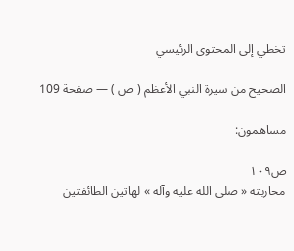تخطي إلى المحتوى الرئيسي

الصحيح من سيرة النبي الأعظم ( ص ) — صفحة 109

مساهمون:

ص١٠٩
محاربته « صلى الله عليه وآله » لهاتين الطائفتين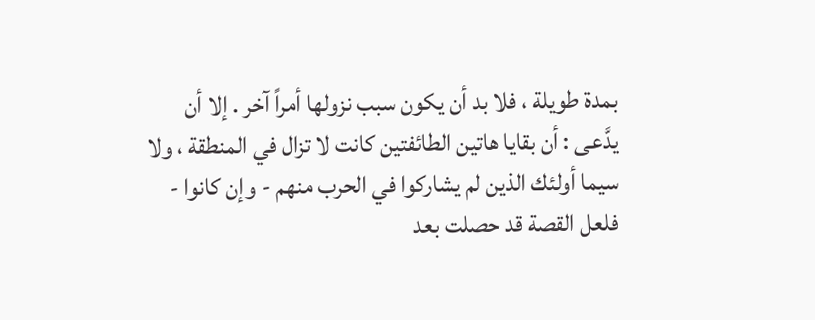بمدة طويلة ، فلا بد أن يكون سبب نزولها أمراً آخر . إلا أن يدَّعى : أن بقايا هاتين الطائفتين كانت لا تزال في المنطقة ، ولا سيما أولئك الذين لم يشاركوا في الحرب منهم - وإن كانوا - فلعل القصة قد حصلت بعد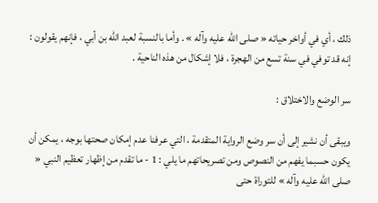ذلك ، أي في أواخر حياته « صلى الله عليه وآله » . وأما بالنسبة لعبد الله بن أبي ، فإنهم يقولون : إنه قد توفي في سنة تسع من الهجرة ، فلا إشكال من هذه الناحية .

سر الوضع والاختلاق :

ويبقى أن نشير إلى أن سر وضع الرواية المتقدمة ، التي عرفنا عدم إمكان صحتها بوجه ، يمكن أن يكون حسبما يفهم من النصوص ومن تصريحاتهم ما يلي : 1 - ما تقدم من إظهار تعظيم النبي « صلى الله عليه وآله » للتوراة حتى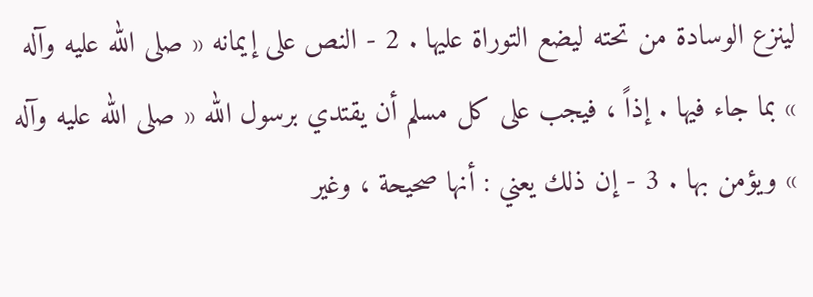لينزع الوسادة من تحته ليضع التوراة عليها . 2 - النص على إيمانه « صلى الله عليه وآله » بما جاء فيها . إذاً ، فيجب على كل مسلم أن يقتدي برسول الله « صلى الله عليه وآله » ويؤمن بها . 3 - إن ذلك يعني : أنها صحيحة ، وغير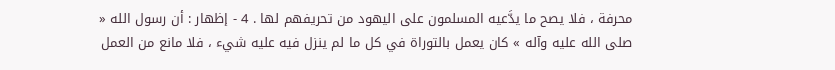محرفة ، فلا يصح ما يدَّعيه المسلمون على اليهود من تحريفهم لها . 4 - إظهار : أن رسول الله « صلى الله عليه وآله » كان يعمل بالتوراة في كل ما لم ينزل فيه عليه شيء ، فلا مانع من العمل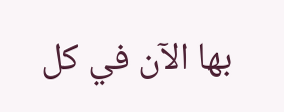بها الآن في كل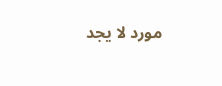مورد لا يجد